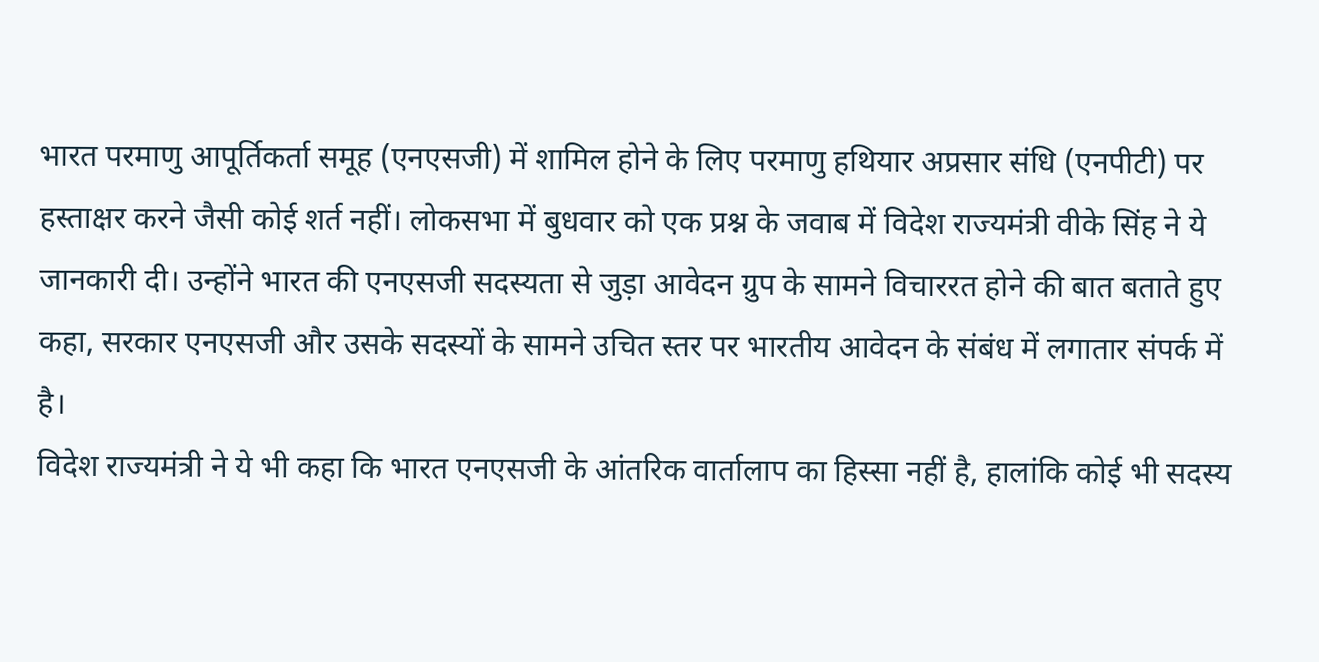भारत परमाणु आपूर्तिकर्ता समूह (एनएसजी) में शामिल होने के लिए परमाणु हथियार अप्रसार संधि (एनपीटी) पर हस्ताक्षर करने जैसी कोई शर्त नहीं। लोकसभा में बुधवार को एक प्रश्न के जवाब में विदेश राज्यमंत्री वीके सिंह ने ये जानकारी दी। उन्होंने भारत की एनएसजी सदस्यता से जुड़ा आवेदन ग्रुप के सामने विचाररत होने की बात बताते हुए कहा, सरकार एनएसजी और उसके सदस्यों के सामने उचित स्तर पर भारतीय आवेदन के संबंध में लगातार संपर्क में है।
विदेश राज्यमंत्री ने ये भी कहा कि भारत एनएसजी के आंतरिक वार्तालाप का हिस्सा नहीं है, हालांकि कोई भी सदस्य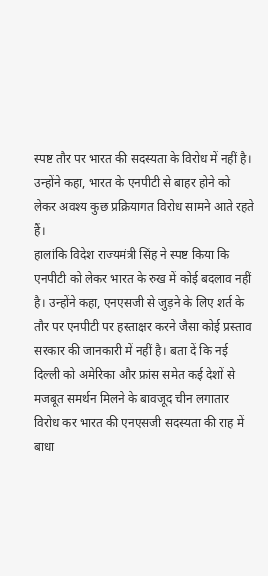स्पष्ट तौर पर भारत की सदस्यता के विरोध में नहीं है। उन्होंने कहा, भारत के एनपीटी से बाहर होने को लेकर अवश्य कुछ प्रक्रियागत विरोध सामने आते रहते हैं।
हालांकि विदेश राज्यमंत्री सिंह ने स्पष्ट किया कि एनपीटी को लेकर भारत के रुख में कोई बदलाव नहीं है। उन्होंने कहा, एनएसजी से जुड़ने के लिए शर्त के तौर पर एनपीटी पर हस्ताक्षर करने जैसा कोई प्रस्ताव सरकार की जानकारी में नहीं है। बता दें कि नई दिल्ली को अमेरिका और फ्रांस समेत कई देशों से मजबूत समर्थन मिलने के बावजूद चीन लगातार विरोध कर भारत की एनएसजी सदस्यता की राह में बाधा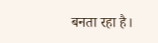बनता रहा है।